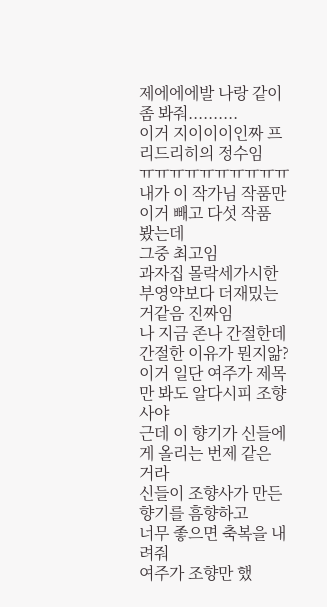제에에에발 나랑 같이 좀 봐줘..........
이거 지이이이인짜 프리드리히의 정수임
ㅠㅠㅠㅠㅠㅠㅠㅠㅠㅠ
내가 이 작가님 작품만 이거 빼고 다섯 작품 봤는데
그중 최고임
과자집 몰락세가시한부영약보다 더재밌는거같음 진짜임
나 지금 존나 간절한데 간절한 이유가 뭔지앎?
이거 일단 여주가 제목만 봐도 알다시피 조향사야
근데 이 향기가 신들에게 올리는 번제 같은 거라
신들이 조향사가 만든 향기를 흠향하고
너무 좋으면 축복을 내려줘
여주가 조향만 했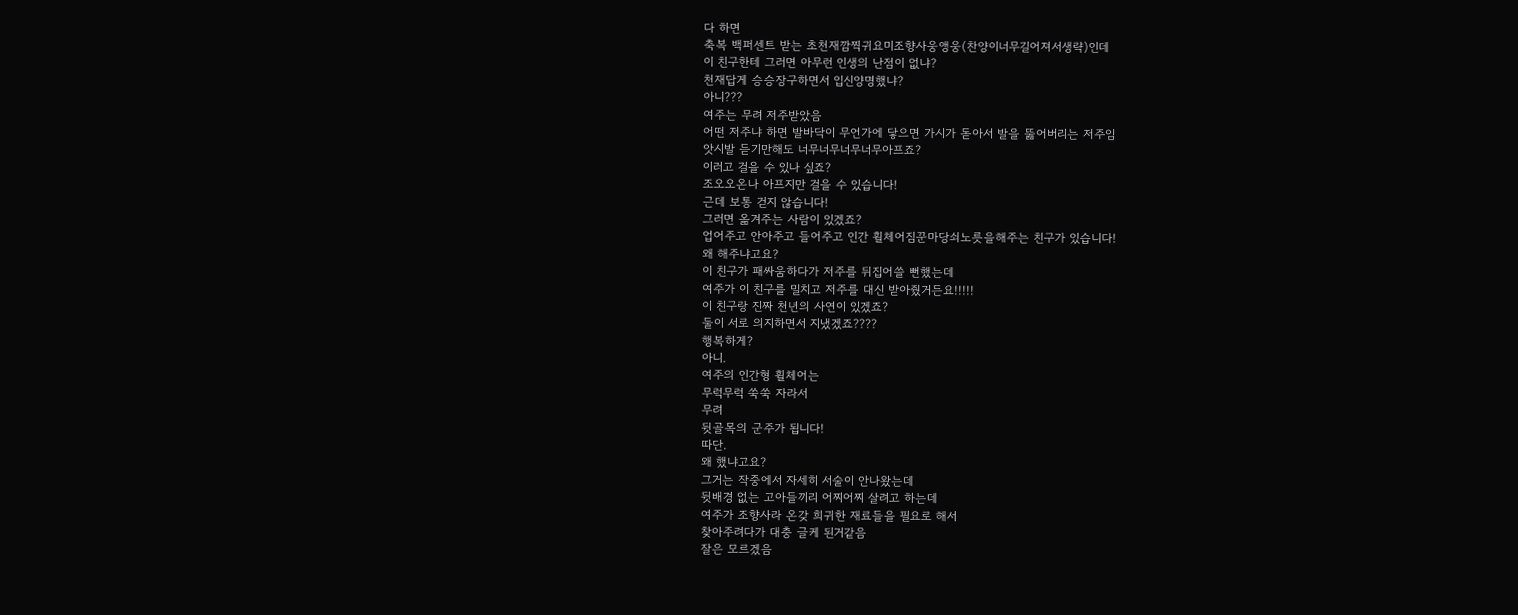다 하면
축복 백퍼센트 받는 초천재깜찍귀요미조향사웅앵웅(찬양이너무길어져서생략)인데
이 친구한테 그러면 아무런 인생의 난점이 없냐?
천재답게 승승장구하면서 입신양명했냐?
아니???
여주는 무려 저주받았음
어떤 저주냐 하면 발바닥이 무언가에 닿으면 가시가 돋아서 발을 뚫어버리는 저주임
앗시발 듣기만해도 너무너무너무너무아프죠?
이러고 걸을 수 있나 싶죠?
조오오온나 아프지만 걸을 수 있습니다!
근데 보통 걷지 않습니다!
그러면 옮겨주는 사람이 있겠죠?
업어주고 안아주고 들어주고 인간 휠체어짐꾼마당쇠노릇을해주는 친구가 있습니다!
왜 해주냐고요?
이 친구가 패싸움하다가 저주를 뒤집어쓸 뻔했는데
여주가 이 친구를 밀치고 저주를 대신 받아줬거든요!!!!!
이 친구랑 진짜 천년의 사연이 있겠죠?
둘이 서로 의지하면서 지냈겠죠????
행복하게?
아니.
여주의 인간형 휠체어는
무럭무럭 쑥쑥 자라서
무려
뒷골목의 군주가 됩니다!
따단.
왜 했냐고요?
그거는 작중에서 자세히 서술이 안나왔는데
뒷배경 없는 고아들끼리 어찌어찌 살려고 하는데
여주가 조향사라 온갖 희귀한 재료들을 필요로 해서
찾아주려다가 대충 글케 된거같음
잘은 모르겠음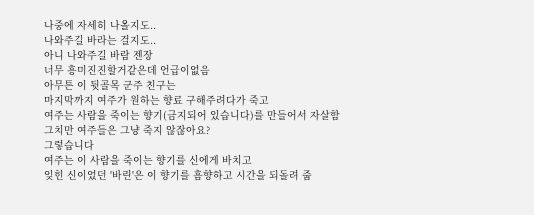나중에 자세히 나올지도..
나와주길 바라는 걸지도..
아니 나와주길 바람 젠장
너무 흥미진진할거같은데 언급이없음
아무튼 이 뒷골목 군주 친구는
마지막까지 여주가 원하는 향료 구해주려다가 죽고
여주는 사람을 죽이는 향기(금지되어 있습니다)를 만들어서 자살함
그치만 여주들은 그냥 죽지 않잖아요?
그렇습니다
여주는 이 사람을 죽이는 향기를 신에게 바치고
잊힌 신이었던 '바린'은 이 향기를 흠향하고 시간을 되돌려 줍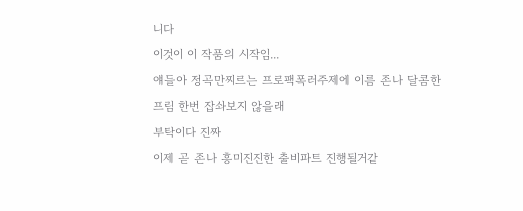니다
이것이 이 작품의 시작임...
얘들아 정곡만찌르는 프로팩폭러주제에 이름 존나 달콤한 프림 한번 잡솨보지 않을래
부탁이다 진짜
이제 곧 존나 흥미진진한 출비파트 진행될거같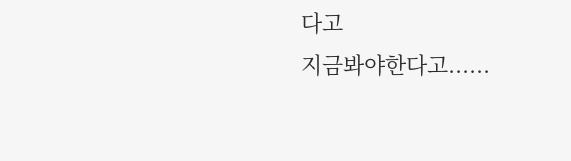다고
지금봐야한다고......